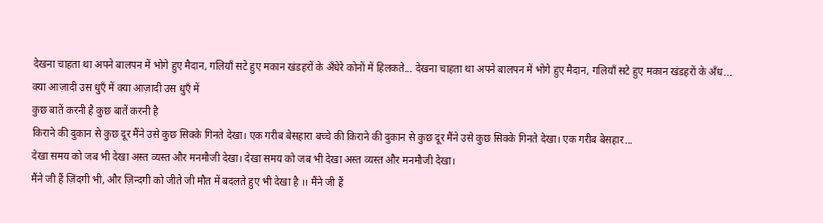देखना चाहता था अपने बालपन में भोगे हुए मैदान, गलियाँ सटे हुए मकान खंडहरों के अँधेरे कोनों में हिलकते... देखना चाहता था अपने बालपन में भोगे हुए मैदान, गलियाँ सटे हुए मकान खंडहरों के अँध...
क्या आज़ादी उस धुएँ में क्या आज़ादी उस धुएँ में
कुछ बातें करनी है कुछ बातें करनी है
किराने की दुकान से कुछ दूर मैंने उसे कुछ सिक्के गिनते देखा। एक गरीब बेसहारा बच्चे की किराने की दुकान से कुछ दूर मैंने उसे कुछ सिक्के गिनते देखा। एक गरीब बेसहार...
देखा समय को जब भी देखा अस्त व्यस्त और मनमौजी देखा। देखा समय को जब भी देखा अस्त व्यस्त और मनमौजी देखा।
मैंने जी हैं ज़िंदगी भी, और ज़िन्दगी को जीते जी मौत में बदलते हुए भी देखा है ।। मैंने जी हैं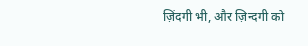ज़िंदगी भी, और ज़िन्दगी को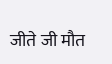जीते जी मौत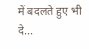में बदलते हुए भी दे...